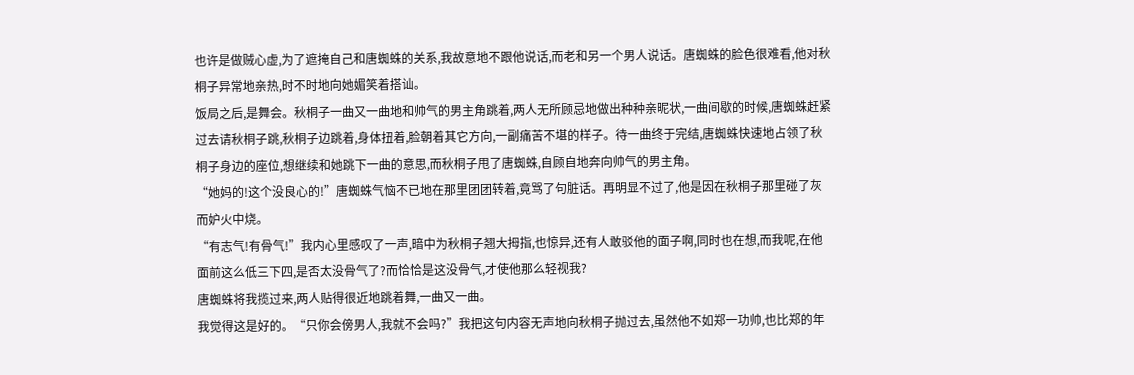也许是做贼心虚,为了遮掩自己和唐蜘蛛的关系,我故意地不跟他说话,而老和另一个男人说话。唐蜘蛛的脸色很难看,他对秋桐子异常地亲热,时不时地向她媚笑着搭讪。
饭局之后,是舞会。秋桐子一曲又一曲地和帅气的男主角跳着,两人无所顾忌地做出种种亲昵状,一曲间歇的时候,唐蜘蛛赶紧过去请秋桐子跳,秋桐子边跳着,身体扭着,脸朝着其它方向,一副痛苦不堪的样子。待一曲终于完结,唐蜘蛛快速地占领了秋桐子身边的座位,想继续和她跳下一曲的意思,而秋桐子甩了唐蜘蛛,自顾自地奔向帅气的男主角。
“她妈的!这个没良心的!”唐蜘蛛气恼不已地在那里团团转着,竟骂了句脏话。再明显不过了,他是因在秋桐子那里碰了灰而妒火中烧。
“有志气!有骨气!”我内心里感叹了一声,暗中为秋桐子翘大拇指,也惊异,还有人敢驳他的面子啊,同时也在想,而我呢,在他面前这么低三下四,是否太没骨气了?而恰恰是这没骨气,才使他那么轻视我?
唐蜘蛛将我揽过来,两人贴得很近地跳着舞,一曲又一曲。
我觉得这是好的。“只你会傍男人,我就不会吗?”我把这句内容无声地向秋桐子抛过去,虽然他不如郑一功帅,也比郑的年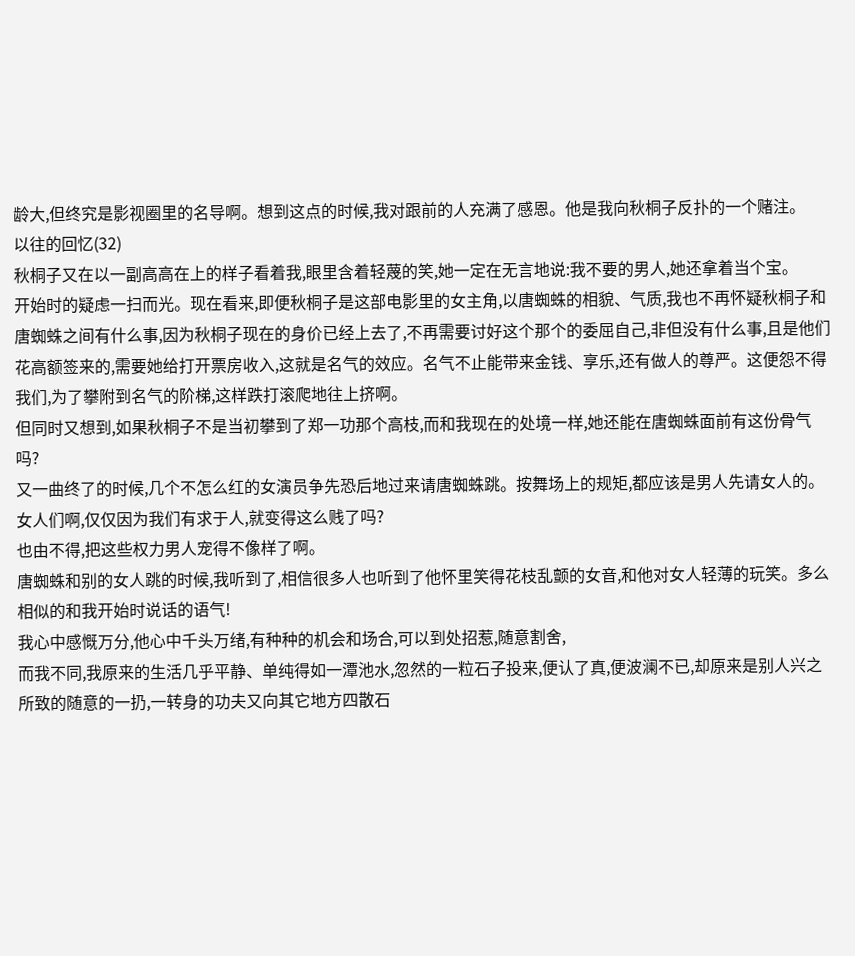龄大,但终究是影视圈里的名导啊。想到这点的时候,我对跟前的人充满了感恩。他是我向秋桐子反扑的一个赌注。
以往的回忆(32)
秋桐子又在以一副高高在上的样子看着我,眼里含着轻蔑的笑,她一定在无言地说:我不要的男人,她还拿着当个宝。
开始时的疑虑一扫而光。现在看来,即便秋桐子是这部电影里的女主角,以唐蜘蛛的相貌、气质,我也不再怀疑秋桐子和唐蜘蛛之间有什么事,因为秋桐子现在的身价已经上去了,不再需要讨好这个那个的委屈自己,非但没有什么事,且是他们花高额签来的,需要她给打开票房收入,这就是名气的效应。名气不止能带来金钱、享乐,还有做人的尊严。这便怨不得我们,为了攀附到名气的阶梯,这样跌打滚爬地往上挤啊。
但同时又想到,如果秋桐子不是当初攀到了郑一功那个高枝,而和我现在的处境一样,她还能在唐蜘蛛面前有这份骨气吗?
又一曲终了的时候,几个不怎么红的女演员争先恐后地过来请唐蜘蛛跳。按舞场上的规矩,都应该是男人先请女人的。女人们啊,仅仅因为我们有求于人,就变得这么贱了吗?
也由不得,把这些权力男人宠得不像样了啊。
唐蜘蛛和别的女人跳的时候,我听到了,相信很多人也听到了他怀里笑得花枝乱颤的女音,和他对女人轻薄的玩笑。多么相似的和我开始时说话的语气!
我心中感慨万分,他心中千头万绪,有种种的机会和场合,可以到处招惹,随意割舍,
而我不同,我原来的生活几乎平静、单纯得如一潭池水,忽然的一粒石子投来,便认了真,便波澜不已,却原来是别人兴之所致的随意的一扔,一转身的功夫又向其它地方四散石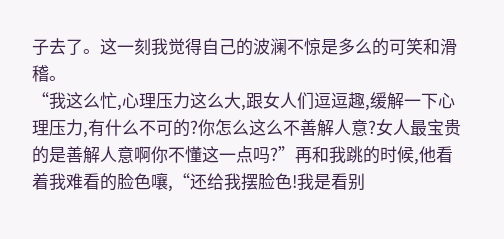子去了。这一刻我觉得自己的波澜不惊是多么的可笑和滑稽。
“我这么忙,心理压力这么大,跟女人们逗逗趣,缓解一下心理压力,有什么不可的?你怎么这么不善解人意?女人最宝贵的是善解人意啊你不懂这一点吗?”再和我跳的时候,他看着我难看的脸色嚷,“还给我摆脸色!我是看别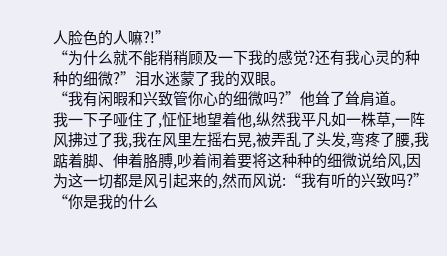人脸色的人嘛?!”
“为什么就不能稍稍顾及一下我的感觉?还有我心灵的种种的细微?”泪水迷蒙了我的双眼。
“我有闲暇和兴致管你心的细微吗?”他耸了耸肩道。
我一下子哑住了,怔怔地望着他,纵然我平凡如一株草,一阵风拂过了我,我在风里左摇右晃,被弄乱了头发,弯疼了腰,我踮着脚、伸着胳膊,吵着闹着要将这种种的细微说给风,因为这一切都是风引起来的,然而风说:“我有听的兴致吗?”
“你是我的什么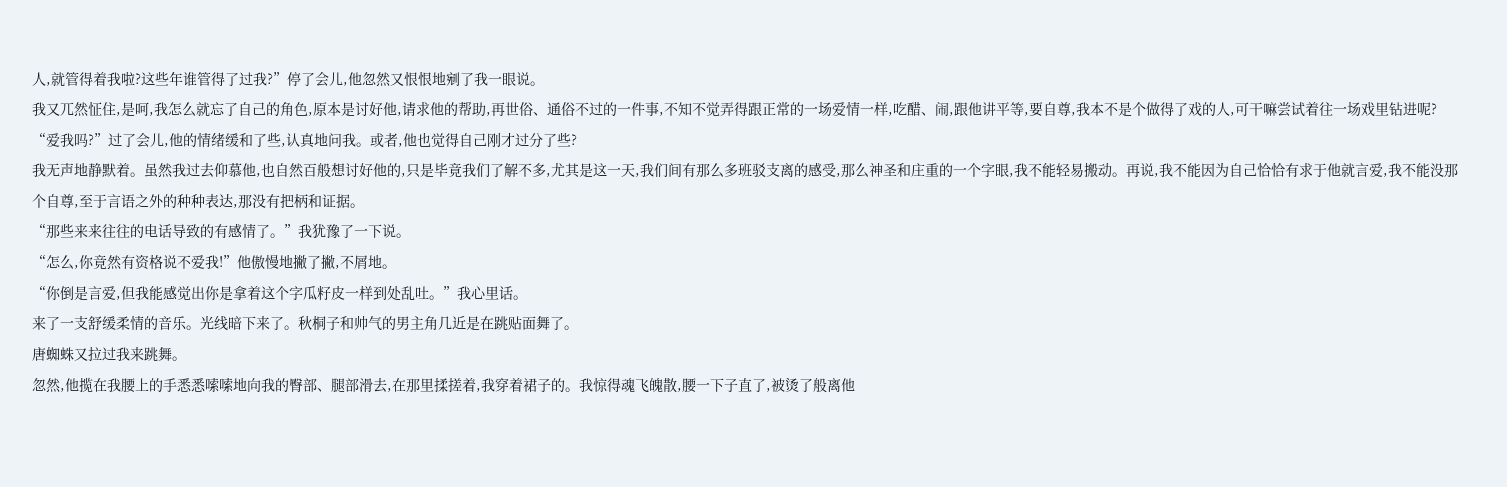人,就管得着我啦?这些年谁管得了过我?”停了会儿,他忽然又恨恨地剜了我一眼说。
我又兀然怔住,是呵,我怎么就忘了自己的角色,原本是讨好他,请求他的帮助,再世俗、通俗不过的一件事,不知不觉弄得跟正常的一场爱情一样,吃醋、闹,跟他讲平等,要自尊,我本不是个做得了戏的人,可干嘛尝试着往一场戏里钻进呢?
“爱我吗?”过了会儿,他的情绪缓和了些,认真地问我。或者,他也觉得自己刚才过分了些?
我无声地静默着。虽然我过去仰慕他,也自然百般想讨好他的,只是毕竟我们了解不多,尤其是这一天,我们间有那么多班驳支离的感受,那么神圣和庄重的一个字眼,我不能轻易搬动。再说,我不能因为自己恰恰有求于他就言爱,我不能没那个自尊,至于言语之外的种种表达,那没有把柄和证据。
“那些来来往往的电话导致的有感情了。”我犹豫了一下说。
“怎么,你竟然有资格说不爱我!”他傲慢地撇了撇,不屑地。
“你倒是言爱,但我能感觉出你是拿着这个字瓜籽皮一样到处乱吐。”我心里话。
来了一支舒缓柔情的音乐。光线暗下来了。秋桐子和帅气的男主角几近是在跳贴面舞了。
唐蜘蛛又拉过我来跳舞。
忽然,他揽在我腰上的手悉悉嗦嗦地向我的臀部、腿部滑去,在那里揉搓着,我穿着裙子的。我惊得魂飞魄散,腰一下子直了,被烫了般离他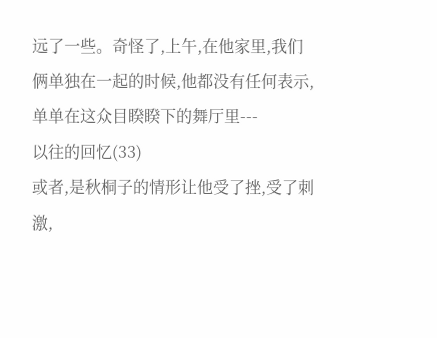远了一些。奇怪了,上午,在他家里,我们俩单独在一起的时候,他都没有任何表示,单单在这众目睽睽下的舞厅里---
以往的回忆(33)
或者,是秋桐子的情形让他受了挫,受了刺激,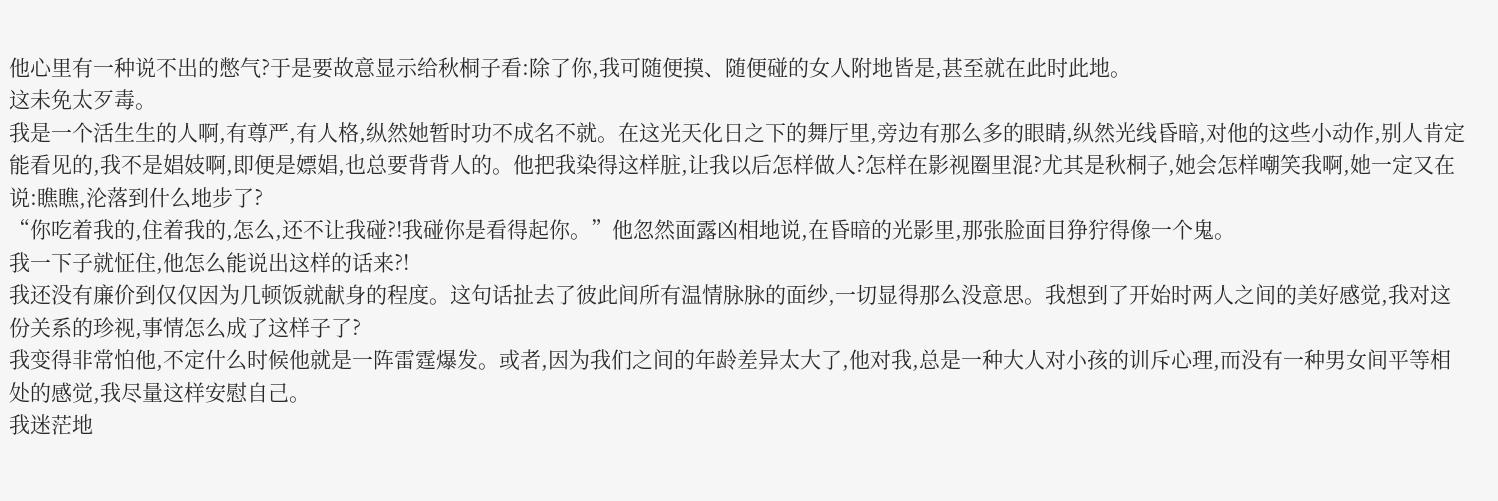他心里有一种说不出的憋气?于是要故意显示给秋桐子看:除了你,我可随便摸、随便碰的女人附地皆是,甚至就在此时此地。
这未免太歹毒。
我是一个活生生的人啊,有尊严,有人格,纵然她暂时功不成名不就。在这光天化日之下的舞厅里,旁边有那么多的眼睛,纵然光线昏暗,对他的这些小动作,别人肯定能看见的,我不是娼妓啊,即便是嫖娼,也总要背背人的。他把我染得这样脏,让我以后怎样做人?怎样在影视圈里混?尤其是秋桐子,她会怎样嘲笑我啊,她一定又在说:瞧瞧,沦落到什么地步了?
“你吃着我的,住着我的,怎么,还不让我碰?!我碰你是看得起你。”他忽然面露凶相地说,在昏暗的光影里,那张脸面目狰狞得像一个鬼。
我一下子就怔住,他怎么能说出这样的话来?!
我还没有廉价到仅仅因为几顿饭就献身的程度。这句话扯去了彼此间所有温情脉脉的面纱,一切显得那么没意思。我想到了开始时两人之间的美好感觉,我对这份关系的珍视,事情怎么成了这样子了?
我变得非常怕他,不定什么时候他就是一阵雷霆爆发。或者,因为我们之间的年龄差异太大了,他对我,总是一种大人对小孩的训斥心理,而没有一种男女间平等相处的感觉,我尽量这样安慰自己。
我迷茫地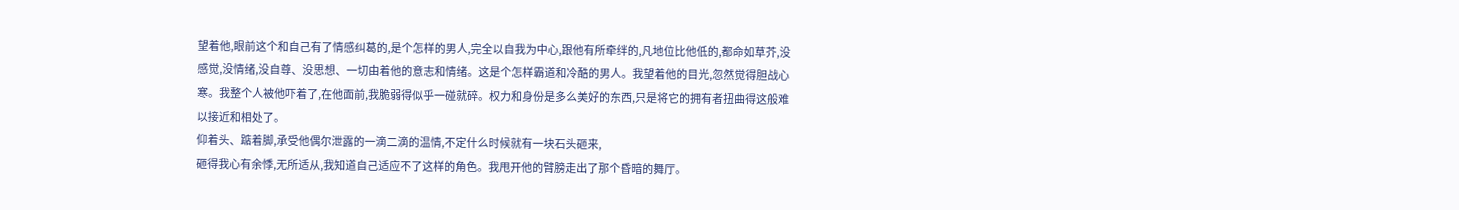望着他,眼前这个和自己有了情感纠葛的,是个怎样的男人,完全以自我为中心,跟他有所牵绊的,凡地位比他低的,都命如草芥,没感觉,没情绪,没自尊、没思想、一切由着他的意志和情绪。这是个怎样霸道和冷酷的男人。我望着他的目光,忽然觉得胆战心寒。我整个人被他吓着了,在他面前,我脆弱得似乎一碰就碎。权力和身份是多么美好的东西,只是将它的拥有者扭曲得这般难以接近和相处了。
仰着头、踮着脚,承受他偶尔泄露的一滴二滴的温情,不定什么时候就有一块石头砸来,
砸得我心有余悸,无所适从,我知道自己适应不了这样的角色。我甩开他的臂膀走出了那个昏暗的舞厅。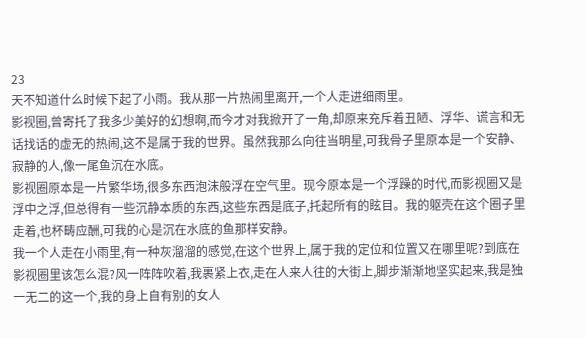23
天不知道什么时候下起了小雨。我从那一片热闹里离开,一个人走进细雨里。
影视圈,曾寄托了我多少美好的幻想啊,而今才对我掀开了一角,却原来充斥着丑陋、浮华、谎言和无话找话的虚无的热闹,这不是属于我的世界。虽然我那么向往当明星,可我骨子里原本是一个安静、寂静的人,像一尾鱼沉在水底。
影视圈原本是一片繁华场,很多东西泡沫般浮在空气里。现今原本是一个浮躁的时代,而影视圈又是浮中之浮,但总得有一些沉静本质的东西,这些东西是底子,托起所有的眩目。我的躯壳在这个圈子里走着,也杯畴应酬,可我的心是沉在水底的鱼那样安静。
我一个人走在小雨里,有一种灰溜溜的感觉,在这个世界上,属于我的定位和位置又在哪里呢?到底在影视圈里该怎么混?风一阵阵吹着,我裹紧上衣,走在人来人往的大街上,脚步渐渐地坚实起来,我是独一无二的这一个,我的身上自有别的女人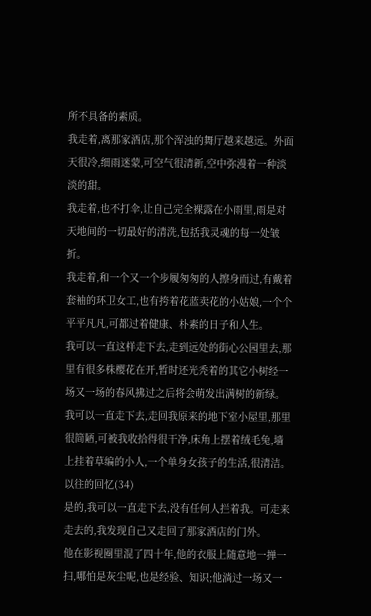所不具备的素质。
我走着,离那家酒店,那个浑浊的舞厅越来越远。外面天很冷,细雨迷蒙,可空气很清新,空中弥漫着一种淡淡的甜。
我走着,也不打伞,让自己完全裸露在小雨里,雨是对天地间的一切最好的清洗,包括我灵魂的每一处皱折。
我走着,和一个又一个步履匆匆的人擦身而过,有戴着套袖的环卫女工,也有挎着花蓝卖花的小姑娘,一个个平平凡凡,可都过着健康、朴素的日子和人生。
我可以一直这样走下去,走到远处的街心公园里去,那里有很多株樱花在开,暂时还光秃着的其它小树经一场又一场的春风拂过之后将会萌发出满树的新绿。
我可以一直走下去,走回我原来的地下室小屋里,那里很简陋,可被我收拾得很干净,床角上摆着绒毛兔,墙上挂着草编的小人,一个单身女孩子的生活,很清洁。
以往的回忆(34)
是的,我可以一直走下去,没有任何人拦着我。可走来走去的,我发现自己又走回了那家酒店的门外。
他在影视圈里混了四十年,他的衣服上随意地一掸一扫,哪怕是灰尘呢,也是经验、知识;他淌过一场又一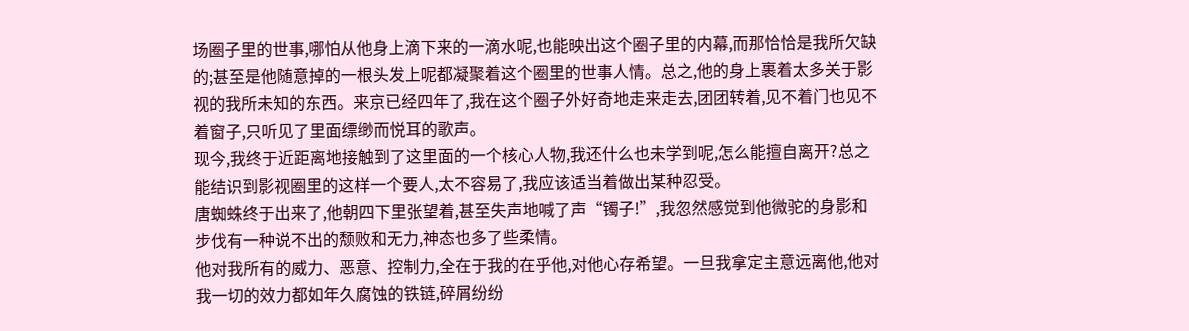场圈子里的世事,哪怕从他身上滴下来的一滴水呢,也能映出这个圈子里的内幕,而那恰恰是我所欠缺的;甚至是他随意掉的一根头发上呢都凝聚着这个圈里的世事人情。总之,他的身上裹着太多关于影视的我所未知的东西。来京已经四年了,我在这个圈子外好奇地走来走去,团团转着,见不着门也见不着窗子,只听见了里面缥缈而悦耳的歌声。
现今,我终于近距离地接触到了这里面的一个核心人物,我还什么也未学到呢,怎么能擅自离开?总之能结识到影视圈里的这样一个要人,太不容易了,我应该适当着做出某种忍受。
唐蜘蛛终于出来了,他朝四下里张望着,甚至失声地喊了声“镯子!”,我忽然感觉到他微驼的身影和步伐有一种说不出的颓败和无力,神态也多了些柔情。
他对我所有的威力、恶意、控制力,全在于我的在乎他,对他心存希望。一旦我拿定主意远离他,他对我一切的效力都如年久腐蚀的铁链,碎屑纷纷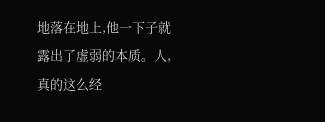地落在地上,他一下子就露出了虚弱的本质。人,真的这么经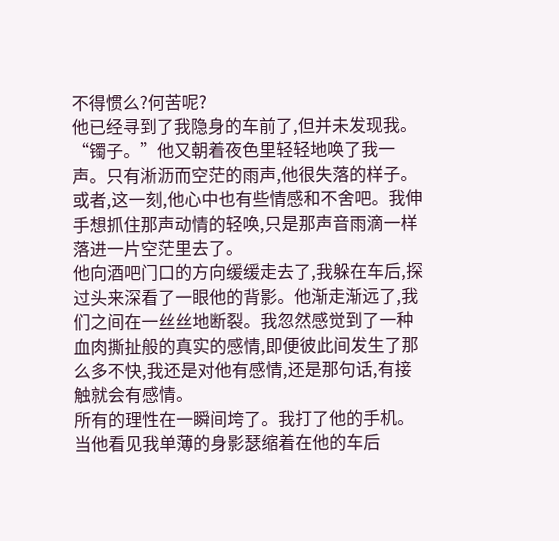不得惯么?何苦呢?
他已经寻到了我隐身的车前了,但并未发现我。
“镯子。”他又朝着夜色里轻轻地唤了我一声。只有淅沥而空茫的雨声,他很失落的样子。
或者,这一刻,他心中也有些情感和不舍吧。我伸手想抓住那声动情的轻唤,只是那声音雨滴一样落进一片空茫里去了。
他向酒吧门口的方向缓缓走去了,我躲在车后,探过头来深看了一眼他的背影。他渐走渐远了,我们之间在一丝丝地断裂。我忽然感觉到了一种血肉撕扯般的真实的感情,即便彼此间发生了那么多不快,我还是对他有感情,还是那句话,有接触就会有感情。
所有的理性在一瞬间垮了。我打了他的手机。
当他看见我单薄的身影瑟缩着在他的车后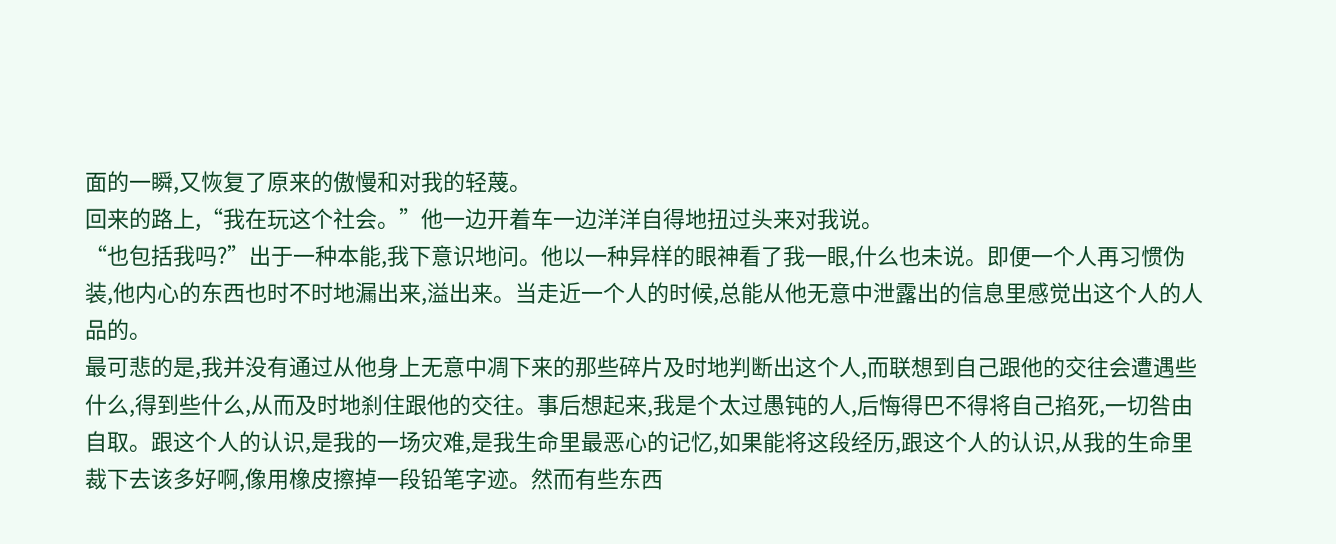面的一瞬,又恢复了原来的傲慢和对我的轻蔑。
回来的路上,“我在玩这个社会。”他一边开着车一边洋洋自得地扭过头来对我说。
“也包括我吗?”出于一种本能,我下意识地问。他以一种异样的眼神看了我一眼,什么也未说。即便一个人再习惯伪装,他内心的东西也时不时地漏出来,溢出来。当走近一个人的时候,总能从他无意中泄露出的信息里感觉出这个人的人品的。
最可悲的是,我并没有通过从他身上无意中凋下来的那些碎片及时地判断出这个人,而联想到自己跟他的交往会遭遇些什么,得到些什么,从而及时地刹住跟他的交往。事后想起来,我是个太过愚钝的人,后悔得巴不得将自己掐死,一切咎由自取。跟这个人的认识,是我的一场灾难,是我生命里最恶心的记忆,如果能将这段经历,跟这个人的认识,从我的生命里裁下去该多好啊,像用橡皮擦掉一段铅笔字迹。然而有些东西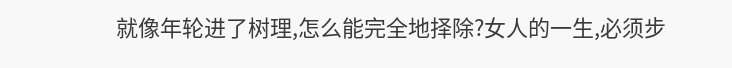就像年轮进了树理,怎么能完全地择除?女人的一生,必须步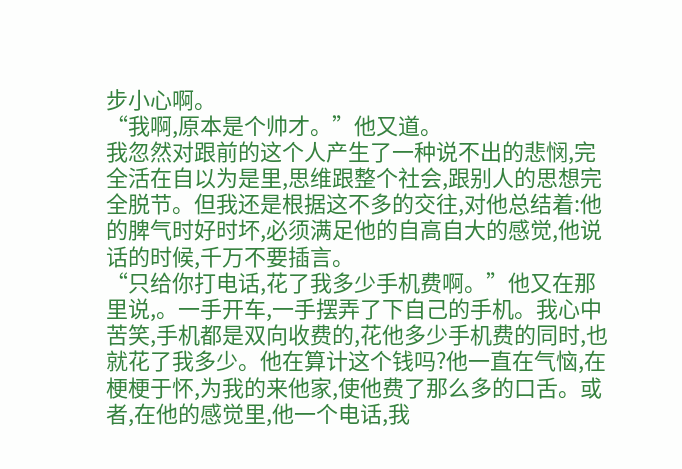步小心啊。
“我啊,原本是个帅才。”他又道。
我忽然对跟前的这个人产生了一种说不出的悲悯,完全活在自以为是里,思维跟整个社会,跟别人的思想完全脱节。但我还是根据这不多的交往,对他总结着:他的脾气时好时坏,必须满足他的自高自大的感觉,他说话的时候,千万不要插言。
“只给你打电话,花了我多少手机费啊。”他又在那里说,。一手开车,一手摆弄了下自己的手机。我心中苦笑,手机都是双向收费的,花他多少手机费的同时,也就花了我多少。他在算计这个钱吗?他一直在气恼,在梗梗于怀,为我的来他家,使他费了那么多的口舌。或者,在他的感觉里,他一个电话,我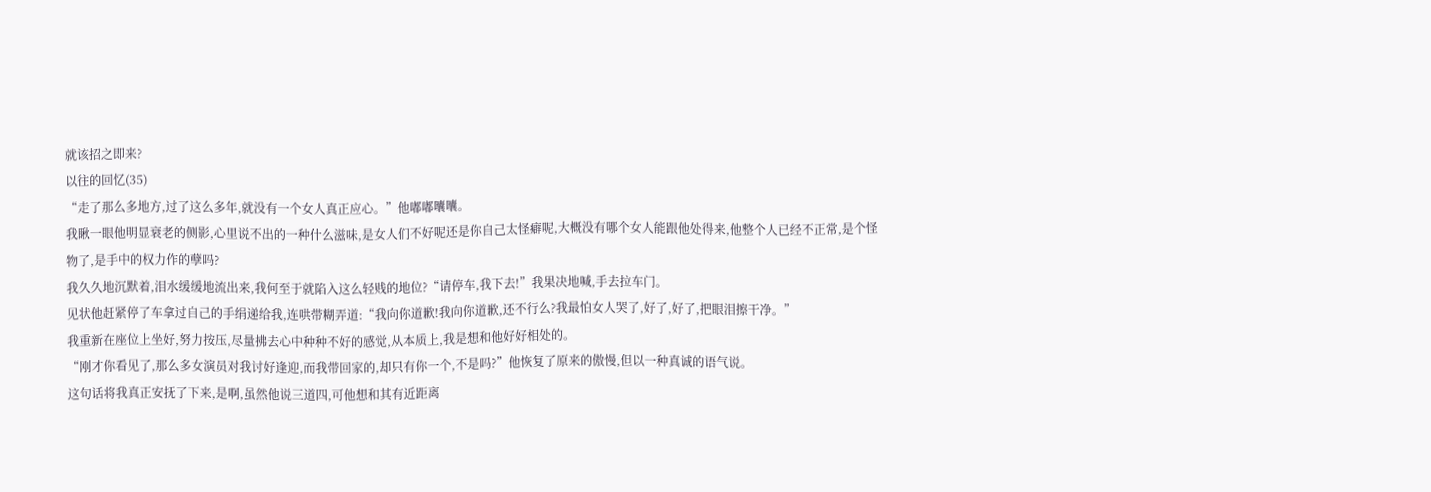就该招之即来?
以往的回忆(35)
“走了那么多地方,过了这么多年,就没有一个女人真正应心。”他嘟嘟囔囔。
我瞅一眼他明显衰老的侧影,心里说不出的一种什么滋味,是女人们不好呢还是你自己太怪癖呢,大概没有哪个女人能跟他处得来,他整个人已经不正常,是个怪物了,是手中的权力作的孽吗?
我久久地沉默着,泪水缓缓地流出来,我何至于就陷入这么轻贱的地位?“请停车,我下去!”我果决地喊,手去拉车门。
见状他赶紧停了车拿过自己的手绢递给我,连哄带糊弄道:“我向你道歉!我向你道歉,还不行么?我最怕女人哭了,好了,好了,把眼泪擦干净。”
我重新在座位上坐好,努力按压,尽量拂去心中种种不好的感觉,从本质上,我是想和他好好相处的。
“刚才你看见了,那么多女演员对我讨好逢迎,而我带回家的,却只有你一个,不是吗?”他恢复了原来的傲慢,但以一种真诚的语气说。
这句话将我真正安抚了下来,是啊,虽然他说三道四,可他想和其有近距离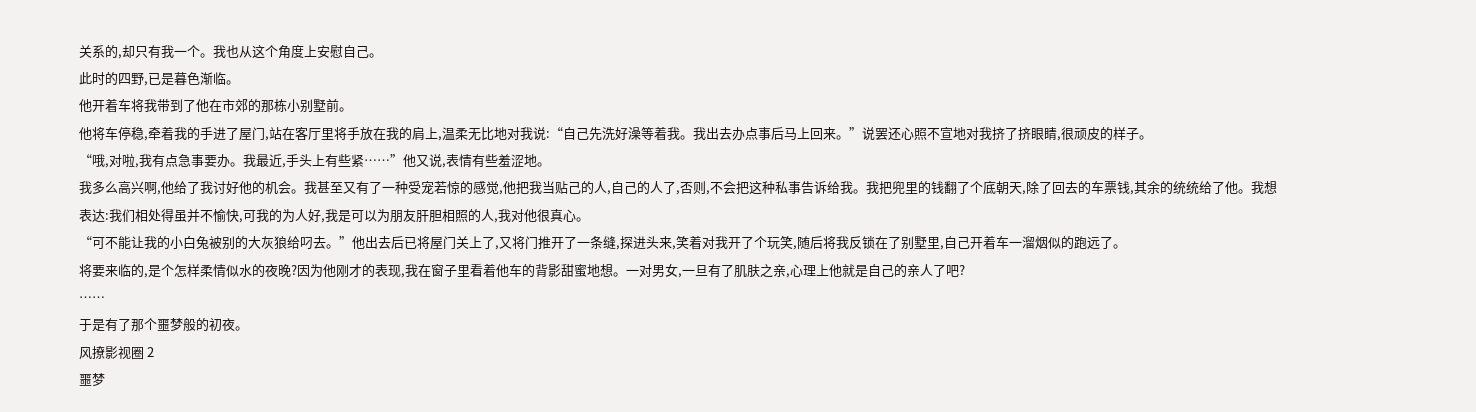关系的,却只有我一个。我也从这个角度上安慰自己。
此时的四野,已是暮色渐临。
他开着车将我带到了他在市郊的那栋小别墅前。
他将车停稳,牵着我的手进了屋门,站在客厅里将手放在我的肩上,温柔无比地对我说:“自己先洗好澡等着我。我出去办点事后马上回来。”说罢还心照不宣地对我挤了挤眼睛,很顽皮的样子。
“哦,对啦,我有点急事要办。我最近,手头上有些紧……”他又说,表情有些羞涩地。
我多么高兴啊,他给了我讨好他的机会。我甚至又有了一种受宠若惊的感觉,他把我当贴己的人,自己的人了,否则,不会把这种私事告诉给我。我把兜里的钱翻了个底朝天,除了回去的车票钱,其余的统统给了他。我想表达:我们相处得虽并不愉快,可我的为人好,我是可以为朋友肝胆相照的人,我对他很真心。
“可不能让我的小白兔被别的大灰狼给叼去。”他出去后已将屋门关上了,又将门推开了一条缝,探进头来,笑着对我开了个玩笑,随后将我反锁在了别墅里,自己开着车一溜烟似的跑远了。
将要来临的,是个怎样柔情似水的夜晚?因为他刚才的表现,我在窗子里看着他车的背影甜蜜地想。一对男女,一旦有了肌肤之亲,心理上他就是自己的亲人了吧?
……
于是有了那个噩梦般的初夜。
风撩影视圈 2
噩梦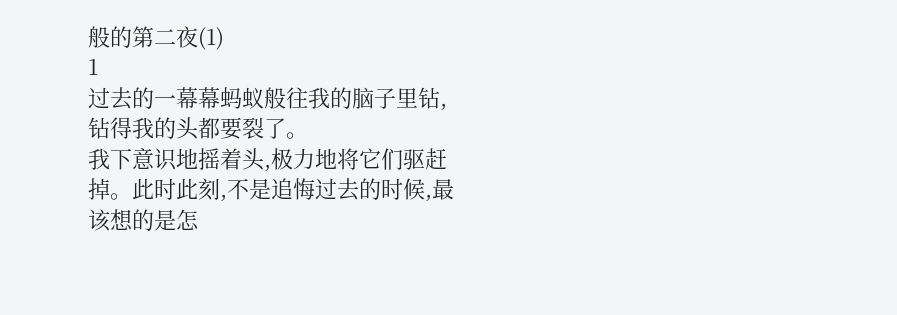般的第二夜(1)
1
过去的一幕幕蚂蚁般往我的脑子里钻,钻得我的头都要裂了。
我下意识地摇着头,极力地将它们驱赶掉。此时此刻,不是追悔过去的时候,最该想的是怎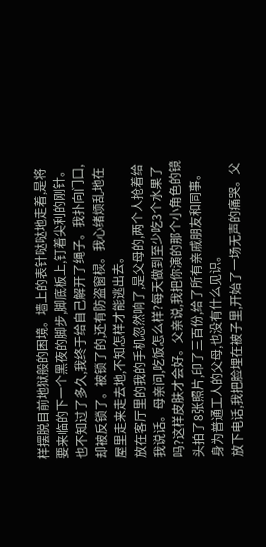样摆脱目前地狱般的困境。墙上的表针哒哒地走着,是将要来临的下一个黑夜的脚步,脚底板上,钉着尖利的刚针。
也不知过了多久,我终于给自己解开了绳子。我扑向门口,却被反锁了。被锁了的,还有防盗窗棂。我心绪烦乱地在屋里走来走去地,不知怎样才能逃出去。
放在客厅里的我的手机忽然响了,是父母的,两个人抢着给我说话。母亲问,吃饭怎么样?每天做到至少吃3个水果了吗?这样皮肤才会好。父亲说,我把你演的那个小角色的镜头拍了8张照片,印了三百份,给了所有亲戚朋友和同事。身为普通工人的父母,也没有什么见识。
放下电话,我把脸埋在被子里,开始了一场无声的痛哭。父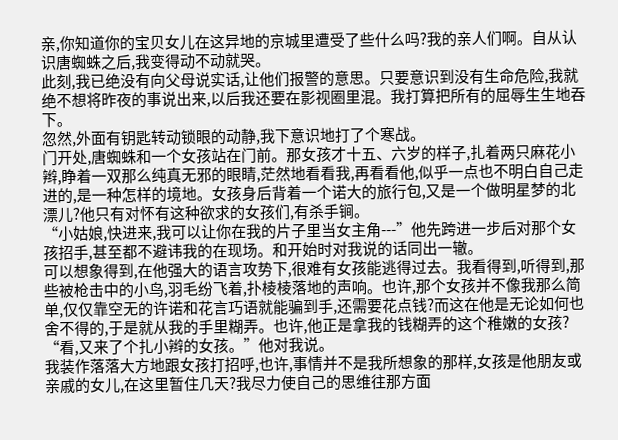亲,你知道你的宝贝女儿在这异地的京城里遭受了些什么吗?我的亲人们啊。自从认识唐蜘蛛之后,我变得动不动就哭。
此刻,我已绝没有向父母说实话,让他们报警的意思。只要意识到没有生命危险,我就绝不想将昨夜的事说出来,以后我还要在影视圈里混。我打算把所有的屈辱生生地吞下。
忽然,外面有钥匙转动锁眼的动静,我下意识地打了个寒战。
门开处,唐蜘蛛和一个女孩站在门前。那女孩才十五、六岁的样子,扎着两只麻花小辫,睁着一双那么纯真无邪的眼睛,茫然地看看我,再看看他,似乎一点也不明白自己走进的,是一种怎样的境地。女孩身后背着一个诺大的旅行包,又是一个做明星梦的北漂儿?他只有对怀有这种欲求的女孩们,有杀手锏。
“小姑娘,快进来,我可以让你在我的片子里当女主角---”他先跨进一步后对那个女孩招手,甚至都不避讳我的在现场。和开始时对我说的话同出一辙。
可以想象得到,在他强大的语言攻势下,很难有女孩能逃得过去。我看得到,听得到,那些被枪击中的小鸟,羽毛纷飞着,扑棱棱落地的声响。也许,那个女孩并不像我那么简单,仅仅靠空无的许诺和花言巧语就能骗到手,还需要花点钱?而这在他是无论如何也舍不得的,于是就从我的手里糊弄。也许,他正是拿我的钱糊弄的这个稚嫩的女孩?
“看,又来了个扎小辫的女孩。”他对我说。
我装作落落大方地跟女孩打招呼,也许,事情并不是我所想象的那样,女孩是他朋友或亲戚的女儿,在这里暂住几天?我尽力使自己的思维往那方面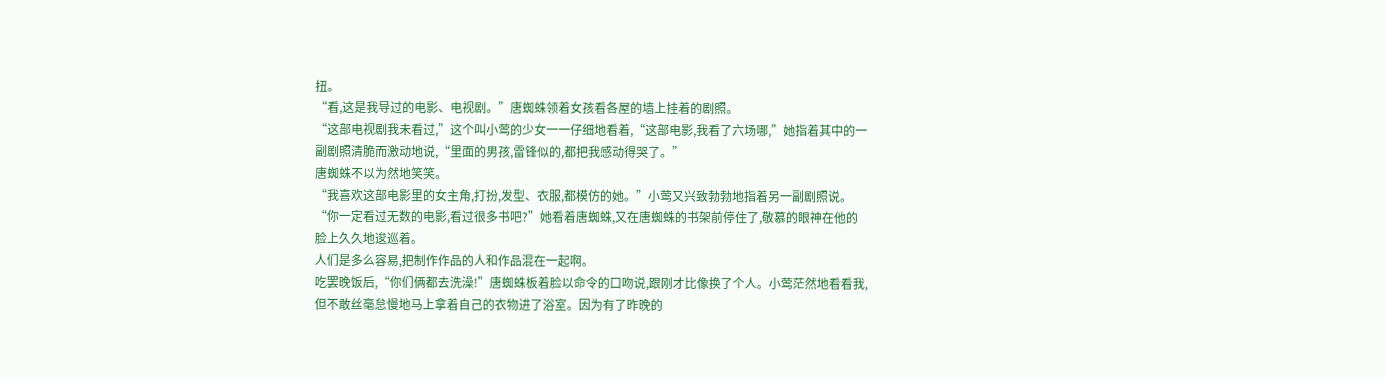扭。
“看,这是我导过的电影、电视剧。”唐蜘蛛领着女孩看各屋的墙上挂着的剧照。
“这部电视剧我未看过,”这个叫小莺的少女一一仔细地看着,“这部电影,我看了六场哪,”她指着其中的一副剧照清脆而激动地说,“里面的男孩,雷锋似的,都把我感动得哭了。”
唐蜘蛛不以为然地笑笑。
“我喜欢这部电影里的女主角,打扮,发型、衣服,都模仿的她。”小莺又兴致勃勃地指着另一副剧照说。
“你一定看过无数的电影,看过很多书吧?”她看着唐蜘蛛,又在唐蜘蛛的书架前停住了,敬慕的眼神在他的脸上久久地逡巡着。
人们是多么容易,把制作作品的人和作品混在一起啊。
吃罢晚饭后,“你们俩都去洗澡!”唐蜘蛛板着脸以命令的口吻说,跟刚才比像换了个人。小莺茫然地看看我,但不敢丝毫怠慢地马上拿着自己的衣物进了浴室。因为有了昨晚的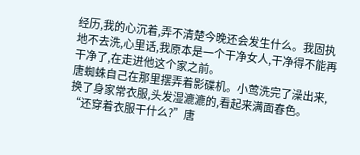经历,我的心沉着,弄不清楚今晚还会发生什么。我固执地不去洗,心里话,我原本是一个干净女人,干净得不能再干净了,在走进他这个家之前。
唐蜘蛛自己在那里摆弄着影碟机。小莺洗完了澡出来,换了身家常衣服,头发湿漉漉的,看起来满面春色。
“还穿着衣服干什么?”唐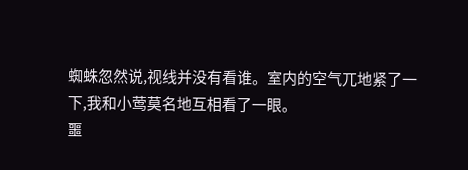蜘蛛忽然说,视线并没有看谁。室内的空气兀地紧了一下,我和小莺莫名地互相看了一眼。
噩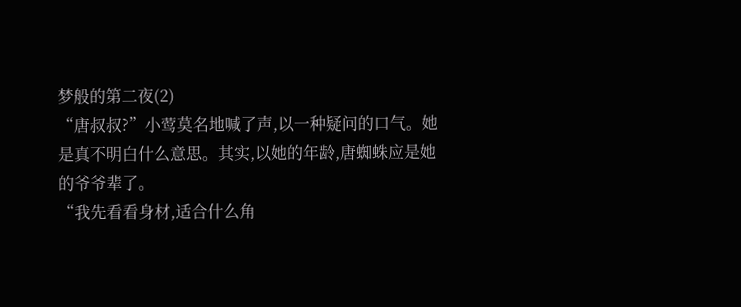梦般的第二夜(2)
“唐叔叔?”小莺莫名地喊了声,以一种疑问的口气。她是真不明白什么意思。其实,以她的年龄,唐蜘蛛应是她的爷爷辈了。
“我先看看身材,适合什么角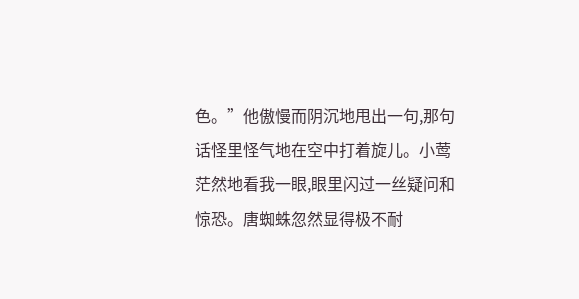色。”他傲慢而阴沉地甩出一句,那句话怪里怪气地在空中打着旋儿。小莺茫然地看我一眼,眼里闪过一丝疑问和惊恐。唐蜘蛛忽然显得极不耐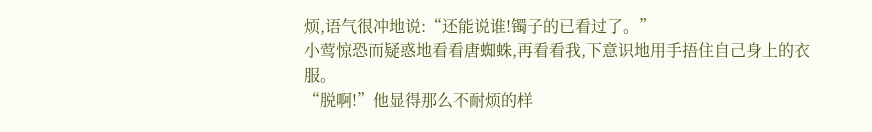烦,语气很冲地说:“还能说谁!镯子的已看过了。”
小莺惊恐而疑惑地看看唐蜘蛛,再看看我,下意识地用手捂住自己身上的衣服。
“脱啊!”他显得那么不耐烦的样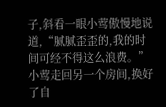子,斜看一眼小莺傲慢地说道,“腻腻歪歪的,我的时间可经不得这么浪费。”
小莺走回另一个房间,换好了自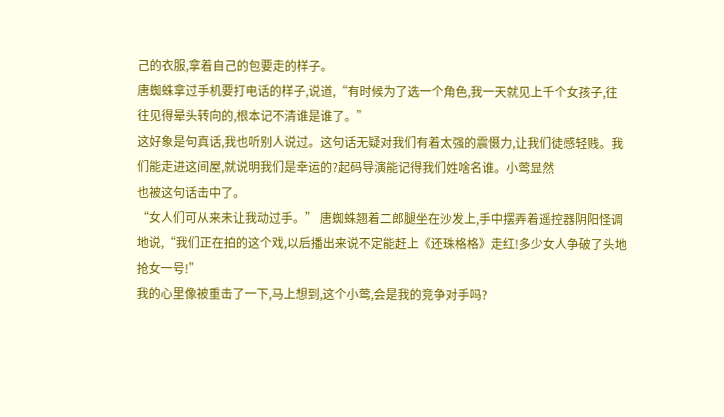己的衣服,拿着自己的包要走的样子。
唐蜘蛛拿过手机要打电话的样子,说道,“有时候为了选一个角色,我一天就见上千个女孩子,往往见得晕头转向的,根本记不清谁是谁了。”
这好象是句真话,我也听别人说过。这句话无疑对我们有着太强的震慑力,让我们徒感轻贱。我们能走进这间屋,就说明我们是幸运的?起码导演能记得我们姓啥名谁。小莺显然
也被这句话击中了。
“女人们可从来未让我动过手。” 唐蜘蛛翘着二郎腿坐在沙发上,手中摆弄着遥控器阴阳怪调地说,“我们正在拍的这个戏,以后播出来说不定能赶上《还珠格格》走红!多少女人争破了头地抢女一号!”
我的心里像被重击了一下,马上想到,这个小莺,会是我的竞争对手吗?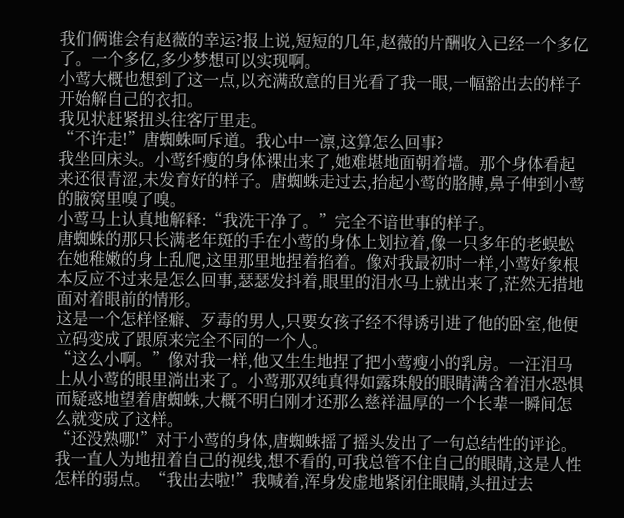我们俩谁会有赵薇的幸运?报上说,短短的几年,赵薇的片酬收入已经一个多亿了。一个多亿,多少梦想可以实现啊。
小莺大概也想到了这一点,以充满敌意的目光看了我一眼,一幅豁出去的样子开始解自己的衣扣。
我见状赶紧扭头往客厅里走。
“不许走!”唐蜘蛛呵斥道。我心中一凛,这算怎么回事?
我坐回床头。小莺纤瘦的身体裸出来了,她难堪地面朝着墙。那个身体看起来还很青涩,未发育好的样子。唐蜘蛛走过去,抬起小莺的胳膊,鼻子伸到小莺的腋窝里嗅了嗅。
小莺马上认真地解释:“我洗干净了。”完全不谙世事的样子。
唐蜘蛛的那只长满老年斑的手在小莺的身体上划拉着,像一只多年的老蜈蚣在她稚嫩的身上乱爬,这里那里地捏着掐着。像对我最初时一样,小莺好象根本反应不过来是怎么回事,瑟瑟发抖着,眼里的泪水马上就出来了,茫然无措地面对着眼前的情形。
这是一个怎样怪癖、歹毒的男人,只要女孩子经不得诱引进了他的卧室,他便立码变成了跟原来完全不同的一个人。
“这么小啊。”像对我一样,他又生生地捏了把小莺瘦小的乳房。一汪泪马上从小莺的眼里淌出来了。小莺那双纯真得如露珠般的眼睛满含着泪水恐惧而疑惑地望着唐蜘蛛,大概不明白刚才还那么慈祥温厚的一个长辈一瞬间怎么就变成了这样。
“还没熟哪!”对于小莺的身体,唐蜘蛛摇了摇头发出了一句总结性的评论。
我一直人为地扭着自己的视线,想不看的,可我总管不住自己的眼睛,这是人性怎样的弱点。“我出去啦!”我喊着,浑身发虚地紧闭住眼睛,头扭过去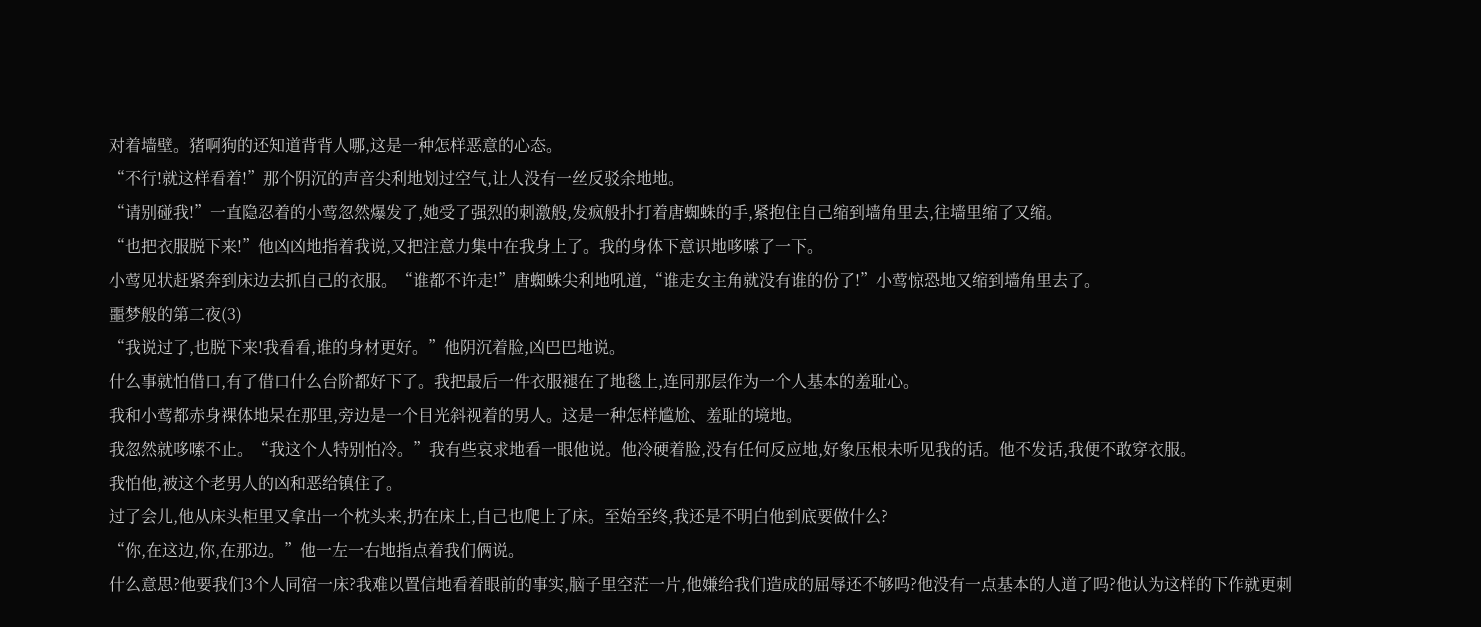对着墙壁。猪啊狗的还知道背背人哪,这是一种怎样恶意的心态。
“不行!就这样看着!”那个阴沉的声音尖利地划过空气,让人没有一丝反驳余地地。
“请别碰我!”一直隐忍着的小莺忽然爆发了,她受了强烈的刺激般,发疯般扑打着唐蜘蛛的手,紧抱住自己缩到墙角里去,往墙里缩了又缩。
“也把衣服脱下来!”他凶凶地指着我说,又把注意力集中在我身上了。我的身体下意识地哆嗦了一下。
小莺见状赶紧奔到床边去抓自己的衣服。“谁都不许走!”唐蜘蛛尖利地吼道,“谁走女主角就没有谁的份了!”小莺惊恐地又缩到墙角里去了。
噩梦般的第二夜(3)
“我说过了,也脱下来!我看看,谁的身材更好。”他阴沉着脸,凶巴巴地说。
什么事就怕借口,有了借口什么台阶都好下了。我把最后一件衣服褪在了地毯上,连同那层作为一个人基本的羞耻心。
我和小莺都赤身裸体地呆在那里,旁边是一个目光斜视着的男人。这是一种怎样尴尬、羞耻的境地。
我忽然就哆嗦不止。“我这个人特别怕冷。”我有些哀求地看一眼他说。他冷硬着脸,没有任何反应地,好象压根未听见我的话。他不发话,我便不敢穿衣服。
我怕他,被这个老男人的凶和恶给镇住了。
过了会儿,他从床头柜里又拿出一个枕头来,扔在床上,自己也爬上了床。至始至终,我还是不明白他到底要做什么?
“你,在这边,你,在那边。”他一左一右地指点着我们俩说。
什么意思?他要我们3个人同宿一床?我难以置信地看着眼前的事实,脑子里空茫一片,他嫌给我们造成的屈辱还不够吗?他没有一点基本的人道了吗?他认为这样的下作就更刺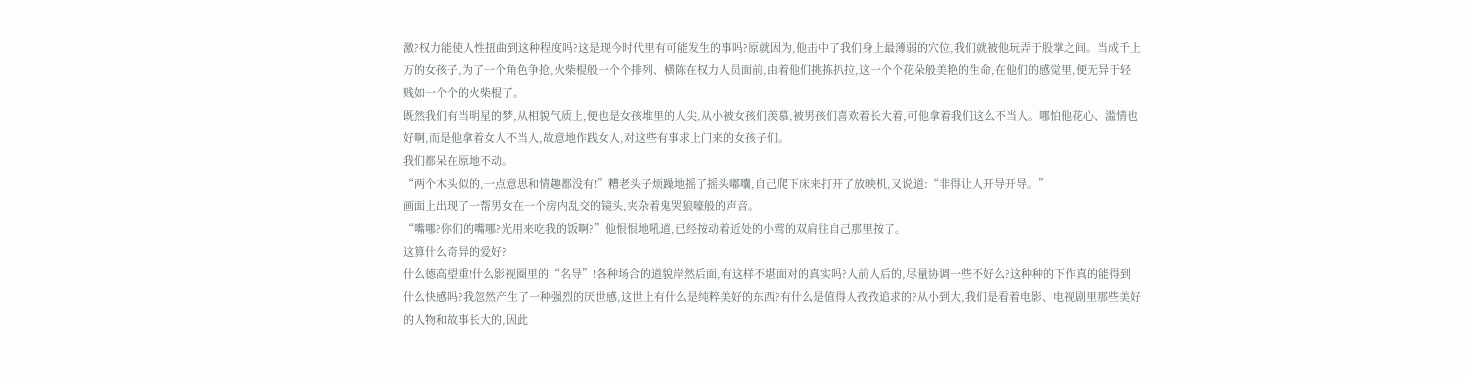激?权力能使人性扭曲到这种程度吗?这是现今时代里有可能发生的事吗?原就因为,他击中了我们身上最薄弱的穴位,我们就被他玩弄于股掌之间。当成千上万的女孩子,为了一个角色争抢,火柴棍般一个个排列、横陈在权力人员面前,由着他们挑拣扒拉,这一个个花朵般美艳的生命,在他们的感觉里,便无异于轻贱如一个个的火柴棍了。
既然我们有当明星的梦,从相貌气质上,便也是女孩堆里的人尖,从小被女孩们羡慕,被男孩们喜欢着长大着,可他拿着我们这么不当人。哪怕他花心、滥情也好啊,而是他拿着女人不当人,故意地作践女人,对这些有事求上门来的女孩子们。
我们都呆在原地不动。
“两个木头似的,一点意思和情趣都没有!”糟老头子烦躁地摇了摇头嘟囔,自己爬下床来打开了放映机,又说道:“非得让人开导开导。”
画面上出现了一帮男女在一个房内乱交的镜头,夹杂着鬼哭狼嚎般的声音。
“嘴哪?你们的嘴哪?光用来吃我的饭啊?”他恨恨地吼道,已经按动着近处的小莺的双肩往自己那里按了。
这算什么奇异的爱好?
什么德高望重!什么影视圈里的“名导”!各种场合的道貌岸然后面,有这样不堪面对的真实吗?人前人后的,尽量协调一些不好么?这种种的下作真的能得到什么快感吗?我忽然产生了一种强烈的厌世感,这世上有什么是纯粹美好的东西?有什么是值得人孜孜追求的?从小到大,我们是看着电影、电视剧里那些美好的人物和故事长大的,因此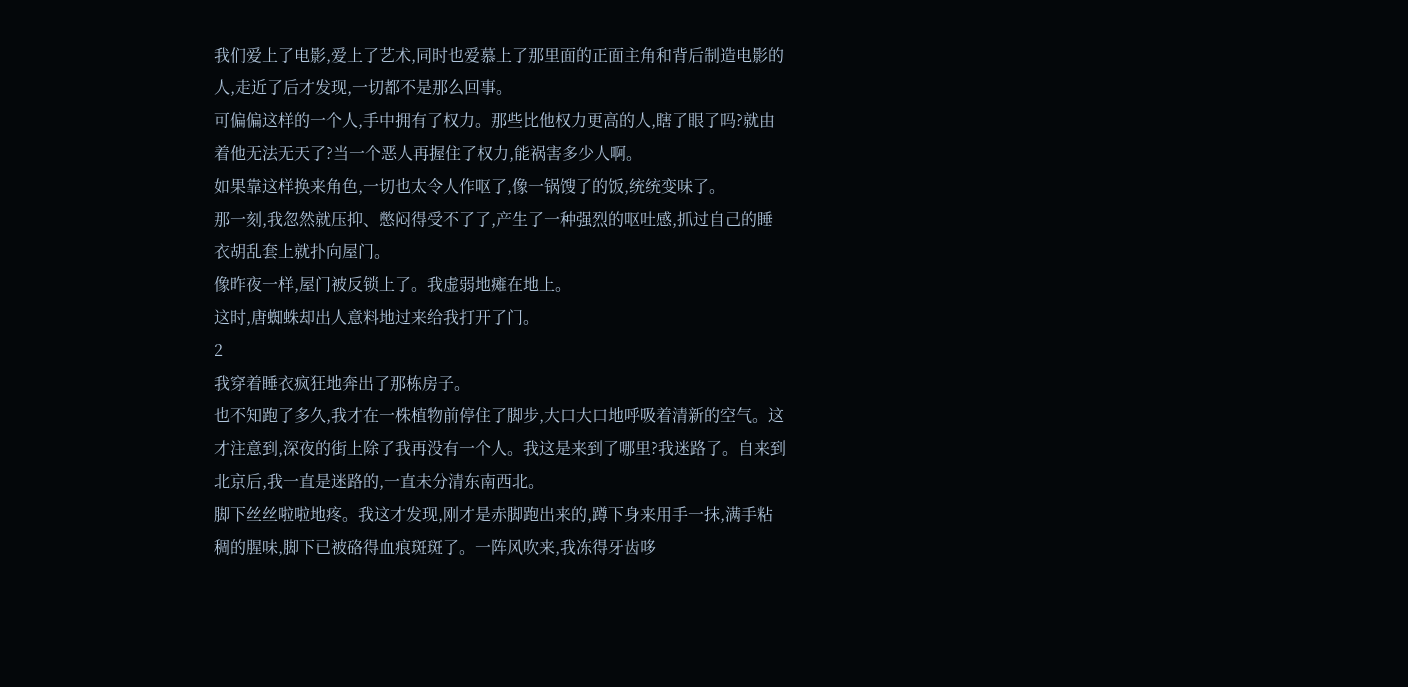我们爱上了电影,爱上了艺术,同时也爱慕上了那里面的正面主角和背后制造电影的人,走近了后才发现,一切都不是那么回事。
可偏偏这样的一个人,手中拥有了权力。那些比他权力更高的人,瞎了眼了吗?就由着他无法无天了?当一个恶人再握住了权力,能祸害多少人啊。
如果靠这样换来角色,一切也太令人作呕了,像一锅馊了的饭,统统变味了。
那一刻,我忽然就压抑、憋闷得受不了了,产生了一种强烈的呕吐感,抓过自己的睡衣胡乱套上就扑向屋门。
像昨夜一样,屋门被反锁上了。我虚弱地瘫在地上。
这时,唐蜘蛛却出人意料地过来给我打开了门。
2
我穿着睡衣疯狂地奔出了那栋房子。
也不知跑了多久,我才在一株植物前停住了脚步,大口大口地呼吸着清新的空气。这才注意到,深夜的街上除了我再没有一个人。我这是来到了哪里?我迷路了。自来到北京后,我一直是迷路的,一直未分清东南西北。
脚下丝丝啦啦地疼。我这才发现,刚才是赤脚跑出来的,蹲下身来用手一抹,满手粘稠的腥味,脚下已被硌得血痕斑斑了。一阵风吹来,我冻得牙齿哆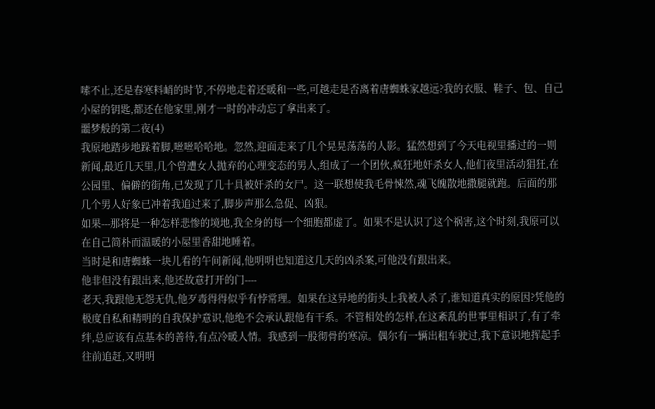嗦不止,还是春寒料峭的时节,不停地走着还暖和一些,可越走是否离着唐蜘蛛家越远?我的衣服、鞋子、包、自己小屋的钥匙,都还在他家里,刚才一时的冲动忘了拿出来了。
噩梦般的第二夜(4)
我原地踏步地跺着脚,咝咝哈哈地。忽然,迎面走来了几个晃晃荡荡的人影。猛然想到了今天电视里播过的一则新闻,最近几天里,几个曾遭女人抛弃的心理变态的男人,组成了一个团伙,疯狂地奸杀女人,他们夜里活动猖狂,在公园里、偏僻的街角,已发现了几十具被奸杀的女尸。这一联想使我毛骨悚然,魂飞魄散地撒腿就跑。后面的那几个男人好象已冲着我追过来了,脚步声那么急促、凶狠。
如果---那将是一种怎样悲惨的境地,我全身的每一个细胞都虚了。如果不是认识了这个祸害,这个时刻,我原可以在自己简朴而温暖的小屋里香甜地睡着。
当时是和唐蜘蛛一块儿看的午间新闻,他明明也知道这几天的凶杀案,可他没有跟出来。
他非但没有跟出来,他还故意打开的门----
老天,我跟他无怨无仇,他歹毒得得似乎有悖常理。如果在这异地的街头上我被人杀了,谁知道真实的原因?凭他的极度自私和精明的自我保护意识,他绝不会承认跟他有干系。不管相处的怎样,在这紊乱的世事里相识了,有了牵绊,总应该有点基本的善待,有点冷暖人情。我感到一股彻骨的寒凉。偶尔有一辆出租车驶过,我下意识地挥起手往前追赶,又明明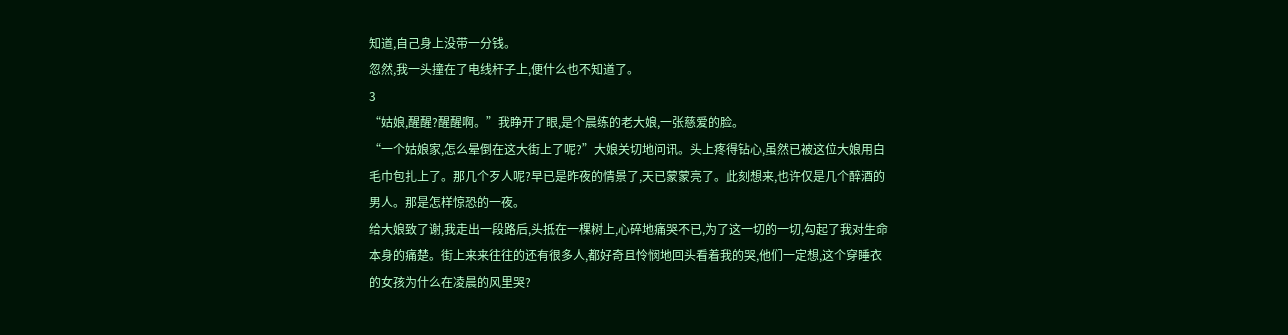知道,自己身上没带一分钱。
忽然,我一头撞在了电线杆子上,便什么也不知道了。
3
“姑娘,醒醒?醒醒啊。”我睁开了眼,是个晨练的老大娘,一张慈爱的脸。
“一个姑娘家,怎么晕倒在这大街上了呢?”大娘关切地问讯。头上疼得钻心,虽然已被这位大娘用白毛巾包扎上了。那几个歹人呢?早已是昨夜的情景了,天已蒙蒙亮了。此刻想来,也许仅是几个醉酒的男人。那是怎样惊恐的一夜。
给大娘致了谢,我走出一段路后,头抵在一棵树上,心碎地痛哭不已,为了这一切的一切,勾起了我对生命本身的痛楚。街上来来往往的还有很多人,都好奇且怜悯地回头看着我的哭,他们一定想,这个穿睡衣的女孩为什么在凌晨的风里哭?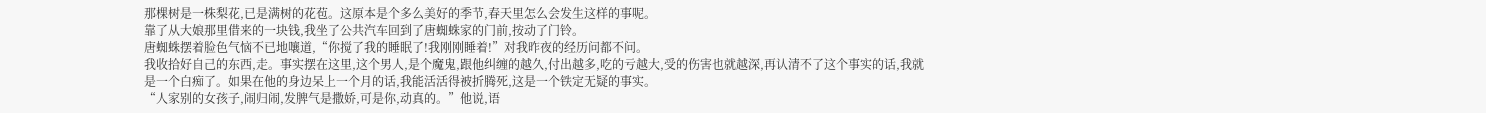那棵树是一株梨花,已是满树的花苞。这原本是个多么美好的季节,春天里怎么会发生这样的事呢。
靠了从大娘那里借来的一块钱,我坐了公共汽车回到了唐蜘蛛家的门前,按动了门铃。
唐蜘蛛摆着脸色气恼不已地嚷道,“你搅了我的睡眠了!我刚刚睡着!”对我昨夜的经历问都不问。
我收拾好自己的东西,走。事实摆在这里,这个男人,是个魔鬼,跟他纠缠的越久,付出越多,吃的亏越大,受的伤害也就越深,再认清不了这个事实的话,我就是一个白痴了。如果在他的身边呆上一个月的话,我能活活得被折腾死,这是一个铁定无疑的事实。
“人家别的女孩子,闹归闹,发脾气是撒娇,可是你,动真的。”他说,语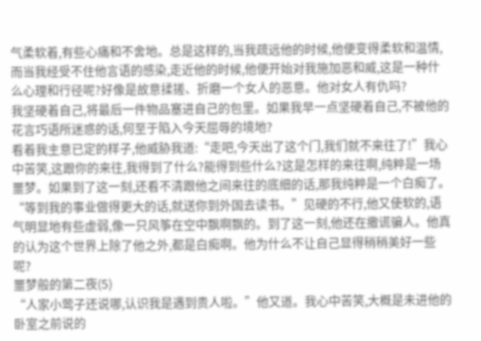气柔软着,有些心痛和不舍地。总是这样的,当我疏远他的时候,他便变得柔软和温情,而当我经受不住他言语的感染,走近他的时候,他便开始对我施加恶和威,这是一种什么心理和行径呢?好像是故意揉搓、折磨一个女人的恶意。他对女人有仇吗?
我坚硬着自己,将最后一件物品塞进自己的包里。如果我早一点坚硬着自己,不被他的花言巧语所迷惑的话,何至于陷入今天屈辱的境地?
看着我主意已定的样子,他威胁我道:“走吧,今天出了这个门,我们就不来往了!”我心中苦笑,这跟你的来往,我得到了什么?能得到些什么?这是怎样的来往啊,纯粹是一场噩梦。如果到了这一刻,还看不清跟他之间来往的底细的话,那我纯粹是一个白痴了。
“等到我的事业做得更大的话,就送你到外国去读书。”见硬的不行,他又使软的,语气明显地有些虚弱,像一只风筝在空中飘啊飘的。到了这一刻,他还在撒谎骗人。他真的认为这个世界上除了他之外,都是白痴啊。他为什么不让自己显得稍稍美好一些呢?
噩梦般的第二夜(5)
“人家小莺子还说哪,认识我是遇到贵人啦。”他又道。我心中苦笑,大概是未进他的卧室之前说的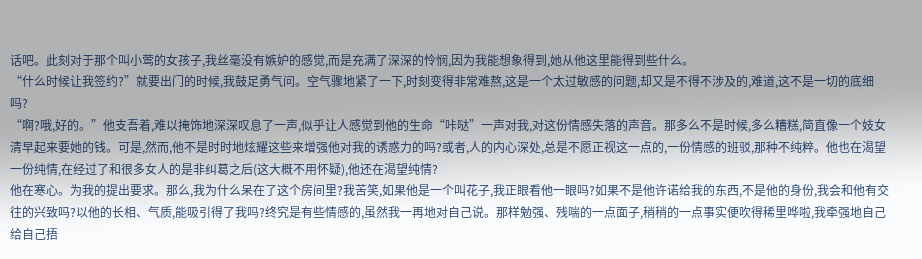话吧。此刻对于那个叫小莺的女孩子,我丝毫没有嫉妒的感觉,而是充满了深深的怜悯,因为我能想象得到,她从他这里能得到些什么。
“什么时候让我签约?”就要出门的时候,我鼓足勇气问。空气骤地紧了一下,时刻变得非常难熬,这是一个太过敏感的问题,却又是不得不涉及的,难道,这不是一切的底细吗?
“啊?哦,好的。”他支吾着,难以掩饰地深深叹息了一声,似乎让人感觉到他的生命“咔哒”一声对我,对这份情感失落的声音。那多么不是时候,多么糟糕,简直像一个妓女清早起来要她的钱。可是,然而,他不是时时地炫耀这些来增强他对我的诱惑力的吗?或者,人的内心深处,总是不愿正视这一点的,一份情感的班驳,那种不纯粹。他也在渴望一份纯情,在经过了和很多女人的是非纠葛之后(这大概不用怀疑),他还在渴望纯情?
他在寒心。为我的提出要求。那么,我为什么呆在了这个房间里?我苦笑,如果他是一个叫花子,我正眼看他一眼吗?如果不是他许诺给我的东西,不是他的身份,我会和他有交往的兴致吗?以他的长相、气质,能吸引得了我吗?终究是有些情感的,虽然我一再地对自己说。那样勉强、残喘的一点面子,稍稍的一点事实便吹得稀里哗啦,我牵强地自己给自己捂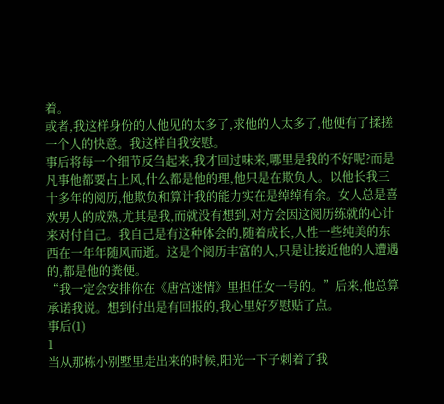着。
或者,我这样身份的人他见的太多了,求他的人太多了,他便有了揉搓一个人的快意。我这样自我安慰。
事后将每一个细节反刍起来,我才回过味来,哪里是我的不好呢?而是凡事他都要占上风,什么都是他的理,他只是在欺负人。以他长我三十多年的阅历,他欺负和算计我的能力实在是绰绰有余。女人总是喜欢男人的成熟,尤其是我,而就没有想到,对方会因这阅历练就的心计来对付自己。我自己是有这种体会的,随着成长,人性一些纯美的东西在一年年随风而逝。这是个阅历丰富的人,只是让接近他的人遭遇的,都是他的粪便。
“我一定会安排你在《唐宫迷情》里担任女一号的。”后来,他总算承诺我说。想到付出是有回报的,我心里好歹慰贴了点。
事后(1)
1
当从那栋小别墅里走出来的时候,阳光一下子刺着了我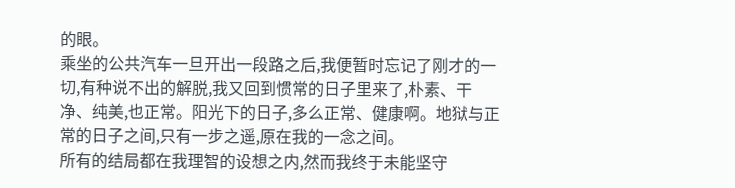的眼。
乘坐的公共汽车一旦开出一段路之后,我便暂时忘记了刚才的一切,有种说不出的解脱,我又回到惯常的日子里来了,朴素、干净、纯美,也正常。阳光下的日子,多么正常、健康啊。地狱与正常的日子之间,只有一步之遥,原在我的一念之间。
所有的结局都在我理智的设想之内,然而我终于未能坚守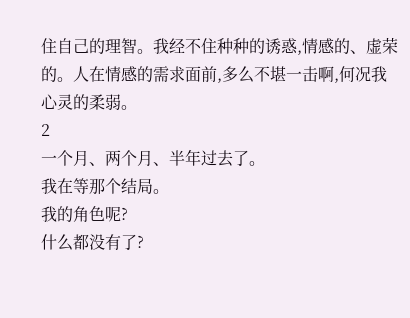住自己的理智。我经不住种种的诱惑,情感的、虚荣的。人在情感的需求面前,多么不堪一击啊,何况我心灵的柔弱。
2
一个月、两个月、半年过去了。
我在等那个结局。
我的角色呢?
什么都没有了?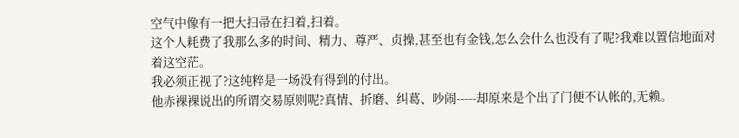空气中像有一把大扫帚在扫着,扫着。
这个人耗费了我那么多的时间、精力、尊严、贞操,甚至也有金钱,怎么会什么也没有了呢?我难以置信地面对着这空茫。
我必须正视了?这纯粹是一场没有得到的付出。
他赤裸裸说出的所谓交易原则呢?真情、折磨、纠葛、吵闹-----却原来是个出了门便不认帐的,无赖。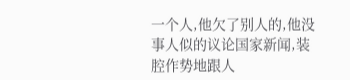一个人,他欠了别人的,他没事人似的议论国家新闻,装腔作势地跟人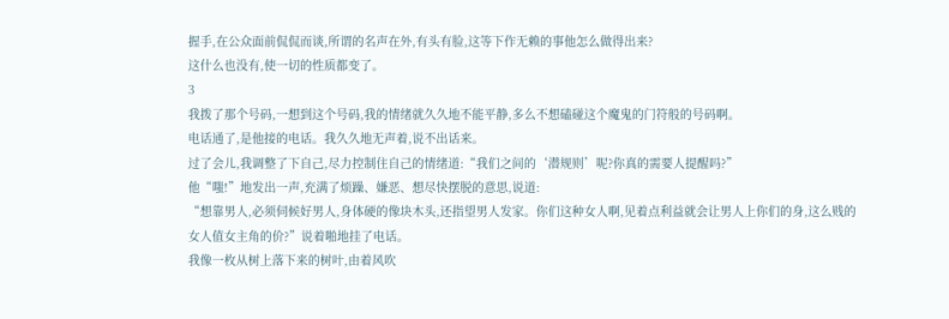握手,在公众面前侃侃而谈,所谓的名声在外,有头有脸,这等下作无赖的事他怎么做得出来?
这什么也没有,使一切的性质都变了。
3
我拨了那个号码,一想到这个号码,我的情绪就久久地不能平静,多么不想磕碰这个魔鬼的门符般的号码啊。
电话通了,是他接的电话。我久久地无声着,说不出话来。
过了会儿,我调整了下自己,尽力控制住自己的情绪道:“我们之间的‘潜规则’呢?你真的需要人提醒吗?”
他“嗤!”地发出一声,充满了烦躁、嫌恶、想尽快摆脱的意思,说道:
“想靠男人,必须伺候好男人,身体硬的像块木头,还指望男人发家。你们这种女人啊,见着点利益就会让男人上你们的身,这么贱的女人值女主角的价?”说着啪地挂了电话。
我像一枚从树上落下来的树叶,由着风吹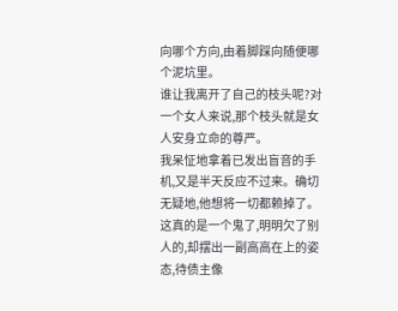向哪个方向,由着脚踩向随便哪个泥坑里。
谁让我离开了自己的枝头呢?对一个女人来说,那个枝头就是女人安身立命的尊严。
我呆怔地拿着已发出盲音的手机,又是半天反应不过来。确切无疑地,他想将一切都赖掉了。这真的是一个鬼了,明明欠了别人的,却摆出一副高高在上的姿态,待债主像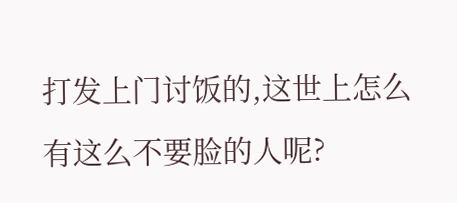打发上门讨饭的,这世上怎么有这么不要脸的人呢?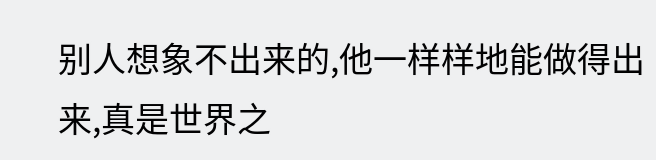别人想象不出来的,他一样样地能做得出来,真是世界之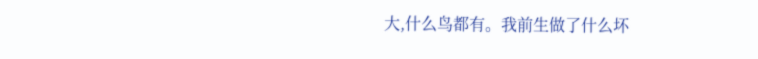大,什么鸟都有。我前生做了什么坏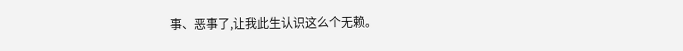事、恶事了,让我此生认识这么个无赖。